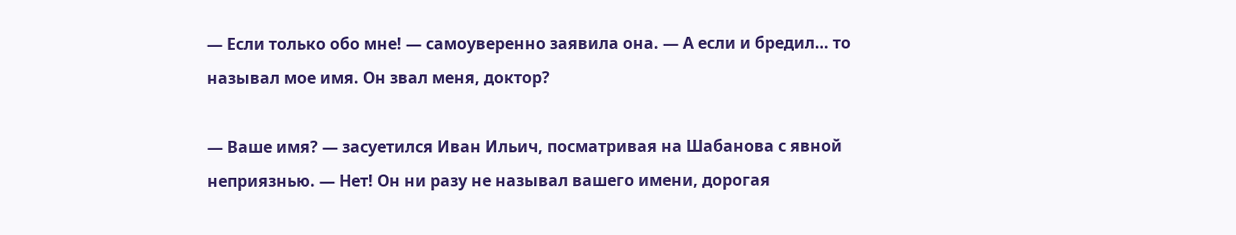— Если только обо мне! — самоуверенно заявила она. — А если и бредил… то называл мое имя. Он звал меня, доктор?

— Ваше имя? — засуетился Иван Ильич, посматривая на Шабанова с явной неприязнью. — Нет! Он ни разу не называл вашего имени, дорогая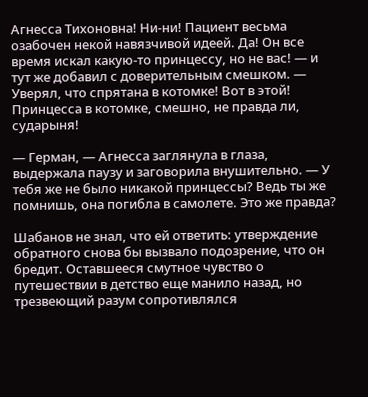Агнесса Тихоновна! Ни-ни! Пациент весьма озабочен некой навязчивой идеей. Да! Он все время искал какую-то принцессу, но не вас! — и тут же добавил с доверительным смешком. — Уверял, что спрятана в котомке! Вот в этой! Принцесса в котомке, смешно, не правда ли, сударыня!

— Герман, — Агнесса заглянула в глаза, выдержала паузу и заговорила внушительно. — У тебя же не было никакой принцессы? Ведь ты же помнишь, она погибла в самолете. Это же правда?

Шабанов не знал, что ей ответить: утверждение обратного снова бы вызвало подозрение, что он бредит. Оставшееся смутное чувство о путешествии в детство еще манило назад, но трезвеющий разум сопротивлялся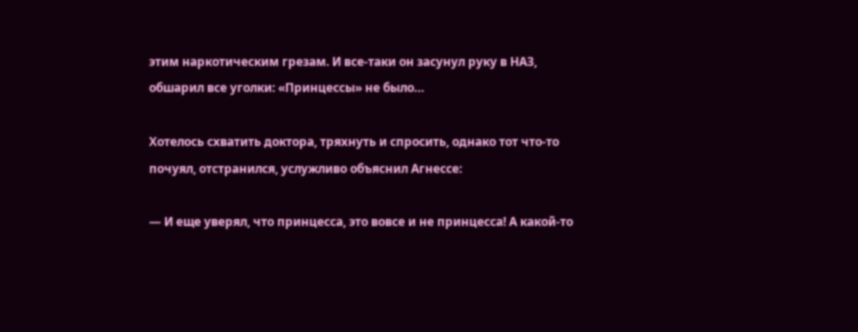этим наркотическим грезам. И все-таки он засунул руку в НАЗ, обшарил все уголки: «Принцессы» не было…

Хотелось схватить доктора, тряхнуть и спросить, однако тот что-то почуял, отстранился, услужливо объяснил Агнессе:

— И еще уверял, что принцесса, это вовсе и не принцесса! А какой-то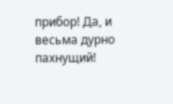прибор! Да, и весьма дурно пахнущий!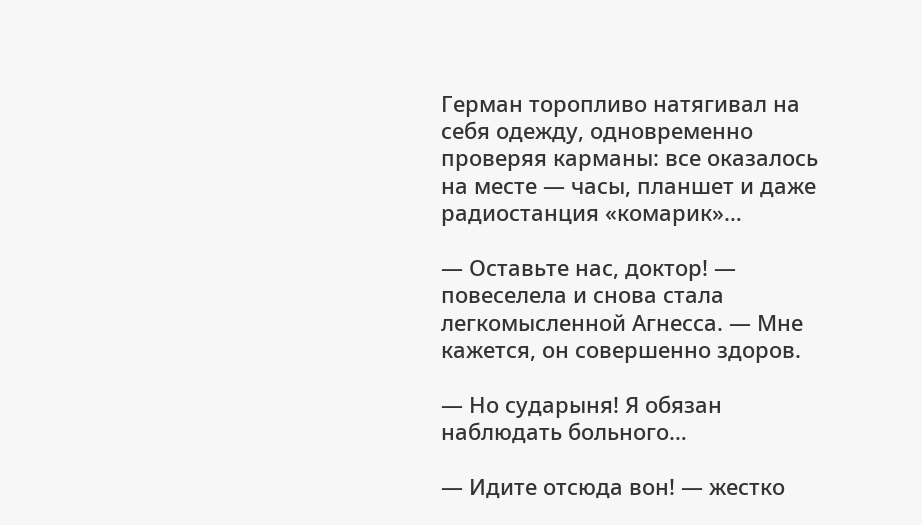Герман торопливо натягивал на себя одежду, одновременно проверяя карманы: все оказалось на месте — часы, планшет и даже радиостанция «комарик»…

— Оставьте нас, доктор! — повеселела и снова стала легкомысленной Агнесса. — Мне кажется, он совершенно здоров.

— Но сударыня! Я обязан наблюдать больного…

— Идите отсюда вон! — жестко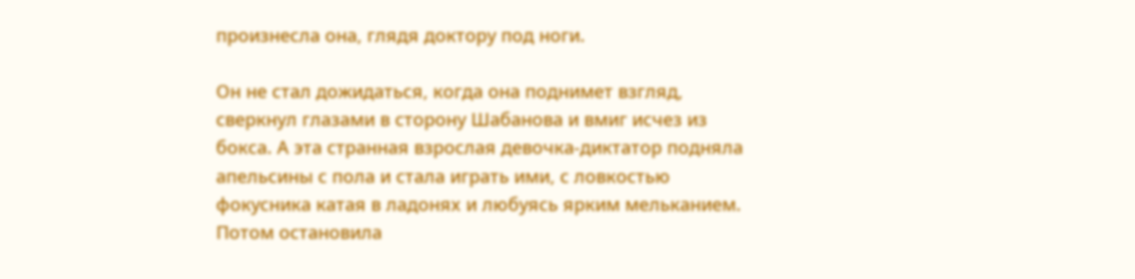произнесла она, глядя доктору под ноги.

Он не стал дожидаться, когда она поднимет взгляд, сверкнул глазами в сторону Шабанова и вмиг исчез из бокса. А эта странная взрослая девочка-диктатор подняла апельсины с пола и стала играть ими, с ловкостью фокусника катая в ладонях и любуясь ярким мельканием. Потом остановила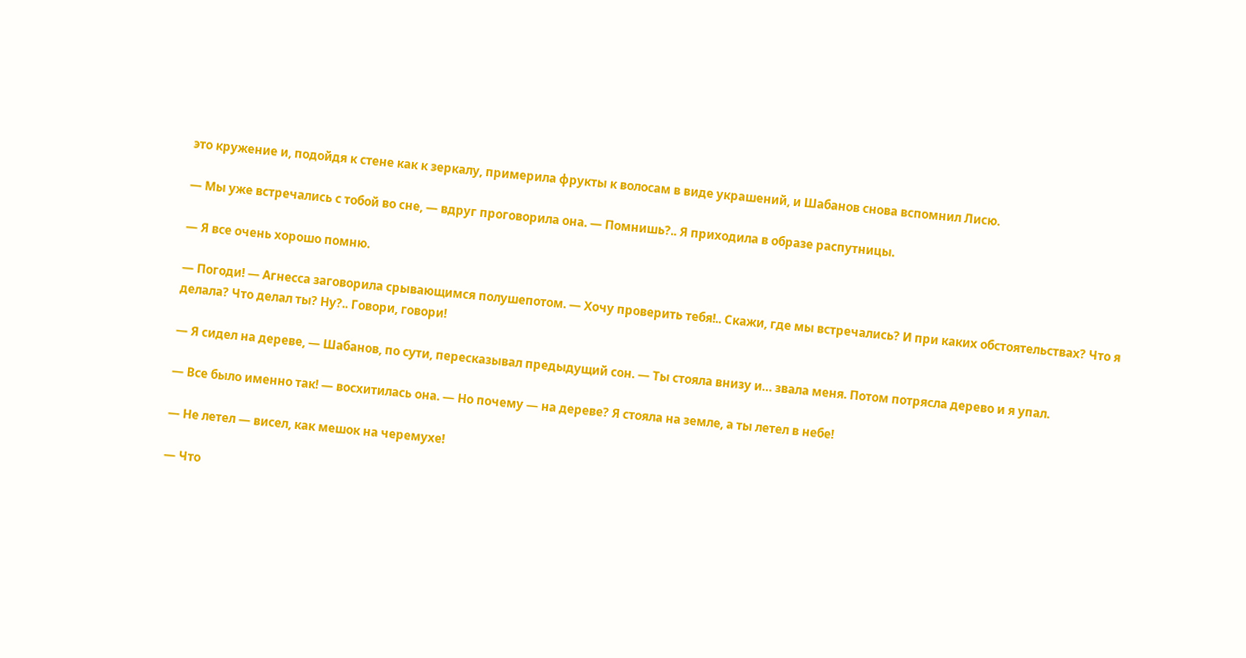это кружение и, подойдя к стене как к зеркалу, примерила фрукты к волосам в виде украшений, и Шабанов снова вспомнил Лисю.

— Мы уже встречались с тобой во сне, — вдруг проговорила она. — Помнишь?.. Я приходила в образе распутницы.

— Я все очень хорошо помню.

— Погоди! — Агнесса заговорила срывающимся полушепотом. — Хочу проверить тебя!.. Скажи, где мы встречались? И при каких обстоятельствах? Что я делала? Что делал ты? Ну?.. Говори, говори!

— Я сидел на дереве, — Шабанов, по сути, пересказывал предыдущий сон. — Ты стояла внизу и… звала меня. Потом потрясла дерево и я упал.

— Все было именно так! — восхитилась она. — Но почему — на дереве? Я стояла на земле, а ты летел в небе!

— Не летел — висел, как мешок на черемухе!

— Что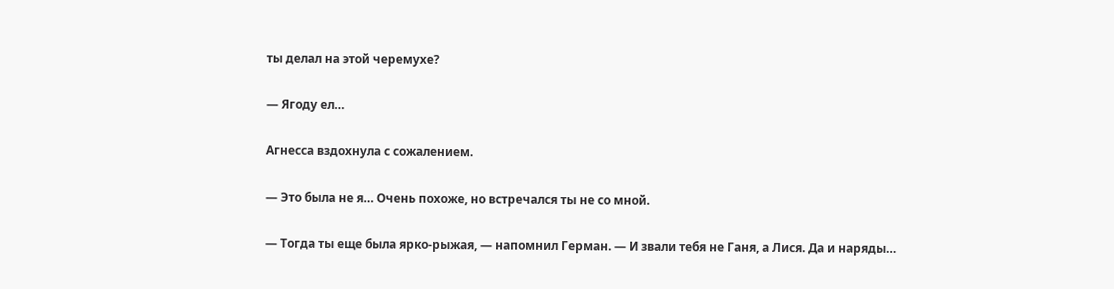ты делал на этой черемухе?

— Ягоду ел…

Агнесса вздохнула с сожалением.

— Это была не я… Очень похоже, но встречался ты не со мной.

— Тогда ты еще была ярко-рыжая, — напомнил Герман. — И звали тебя не Ганя, а Лися. Да и наряды…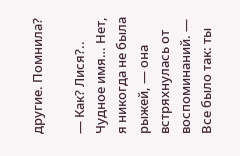другие. Помнила?

— Как? Лися?.. Чудное имя… Нет, я никогда не была рыжей, — она встряхнулась от воспоминаний. — Все было так: ты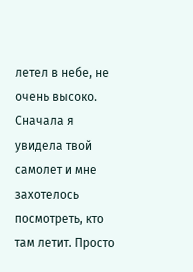летел в небе, не очень высоко. Сначала я увидела твой самолет и мне захотелось посмотреть, кто там летит. Просто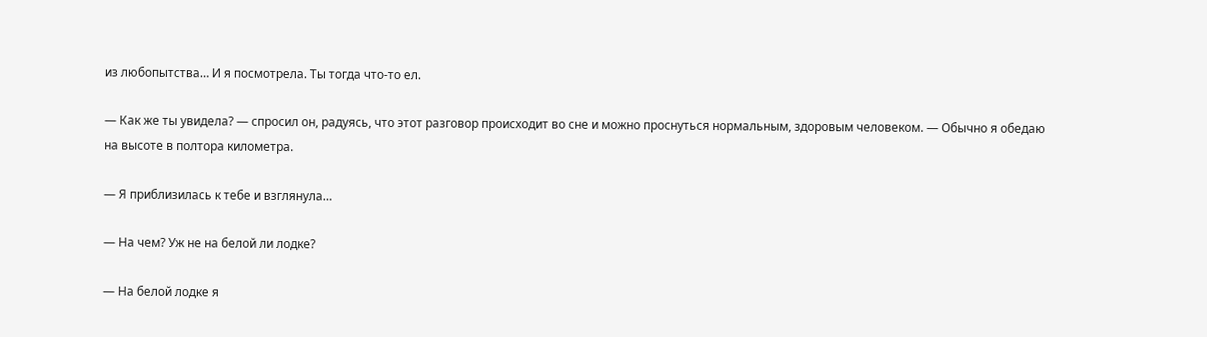из любопытства… И я посмотрела. Ты тогда что-то ел.

— Как же ты увидела? — спросил он, радуясь, что этот разговор происходит во сне и можно проснуться нормальным, здоровым человеком. — Обычно я обедаю на высоте в полтора километра.

— Я приблизилась к тебе и взглянула…

— На чем? Уж не на белой ли лодке?

— На белой лодке я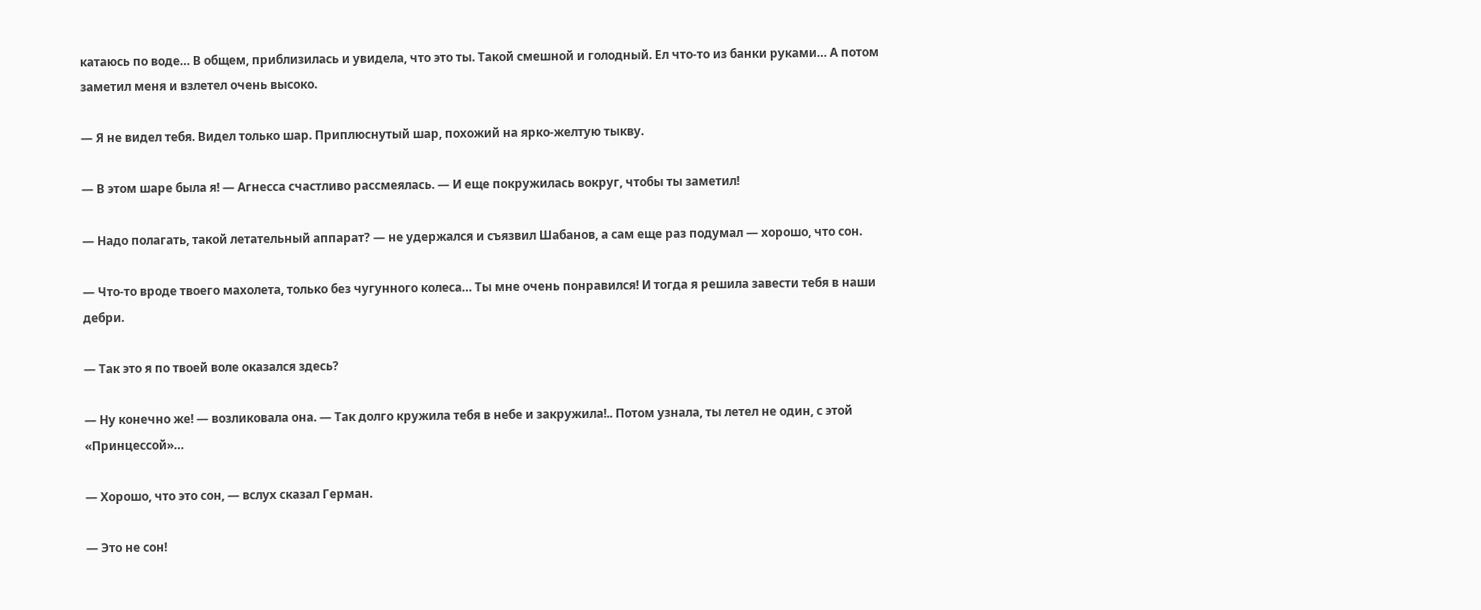катаюсь по воде… В общем, приблизилась и увидела, что это ты. Такой смешной и голодный. Ел что-то из банки руками… А потом заметил меня и взлетел очень высоко.

— Я не видел тебя. Видел только шар. Приплюснутый шар, похожий на ярко-желтую тыкву.

— В этом шаре была я! — Агнесса счастливо рассмеялась. — И еще покружилась вокруг, чтобы ты заметил!

— Надо полагать, такой летательный аппарат? — не удержался и съязвил Шабанов, а сам еще раз подумал — хорошо, что сон.

— Что-то вроде твоего махолета, только без чугунного колеса… Ты мне очень понравился! И тогда я решила завести тебя в наши дебри.

— Так это я по твоей воле оказался здесь?

— Ну конечно же! — возликовала она. — Так долго кружила тебя в небе и закружила!.. Потом узнала, ты летел не один, с этой «Принцессой»…

— Хорошо, что это сон, — вслух сказал Герман.

— Это не сон!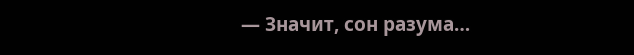— Значит, сон разума…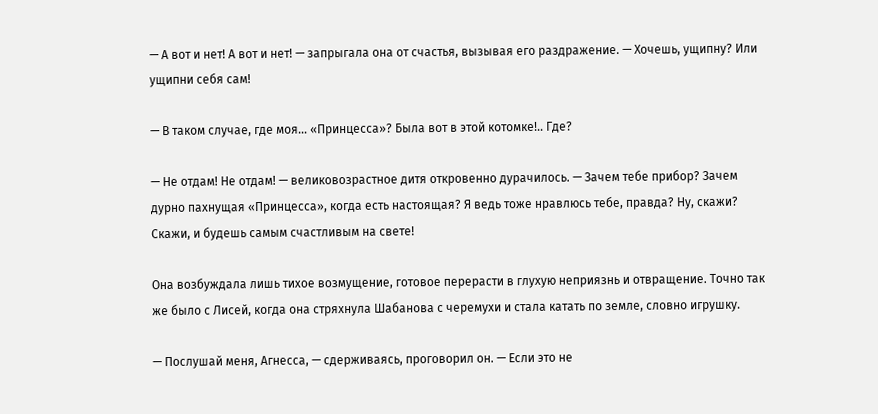— А вот и нет! А вот и нет! — запрыгала она от счастья, вызывая его раздражение. — Хочешь, ущипну? Или ущипни себя сам!

— В таком случае, где моя… «Принцесса»? Была вот в этой котомке!.. Где?

— Не отдам! Не отдам! — великовозрастное дитя откровенно дурачилось. — Зачем тебе прибор? Зачем дурно пахнущая «Принцесса», когда есть настоящая? Я ведь тоже нравлюсь тебе, правда? Ну, скажи? Скажи, и будешь самым счастливым на свете!

Она возбуждала лишь тихое возмущение, готовое перерасти в глухую неприязнь и отвращение. Точно так же было с Лисей, когда она стряхнула Шабанова с черемухи и стала катать по земле, словно игрушку.

— Послушай меня, Агнесса, — сдерживаясь, проговорил он. — Если это не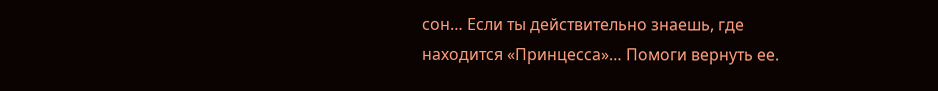сон… Если ты действительно знаешь, где находится «Принцесса»… Помоги вернуть ее.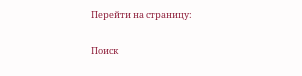Перейти на страницу:

Поиск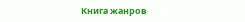Книга жанров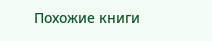Похожие книги